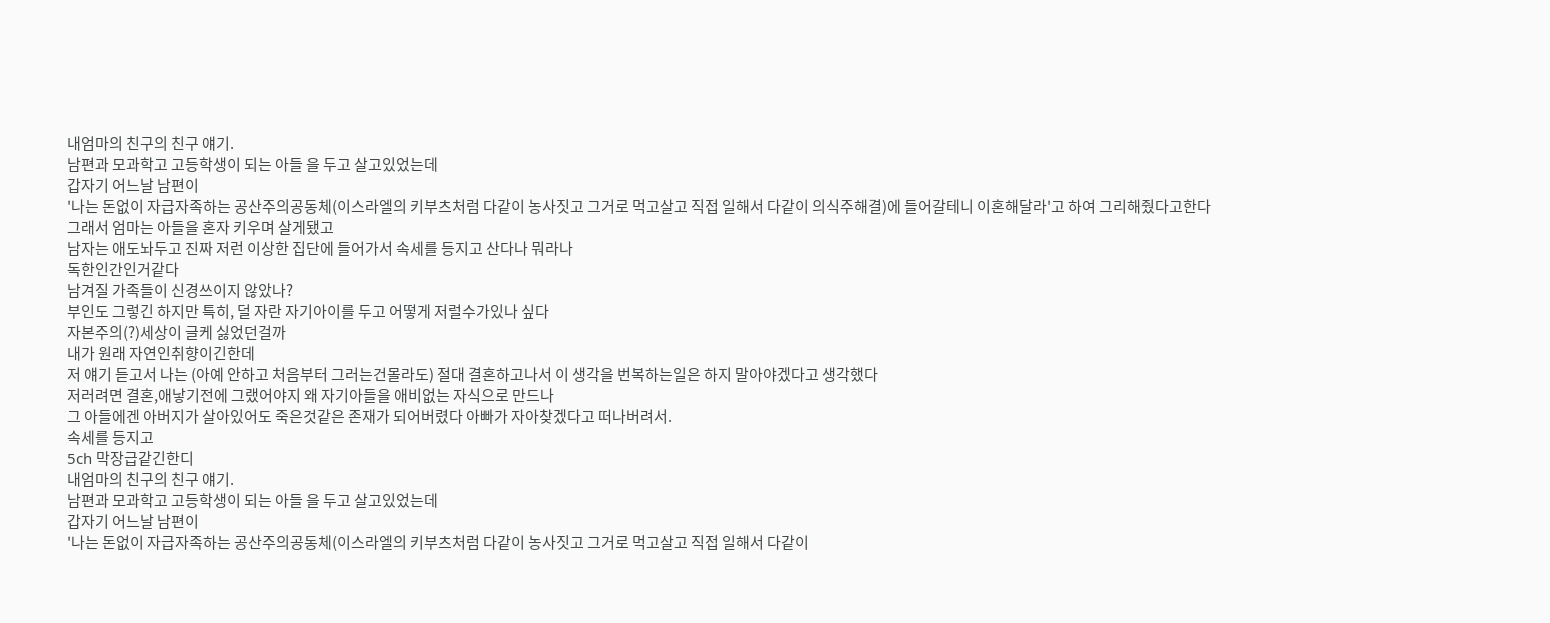내엄마의 친구의 친구 얘기.
남편과 모과학고 고등학생이 되는 아들 을 두고 살고있었는데
갑자기 어느날 남편이
'나는 돈없이 자급자족하는 공산주의공동체(이스라엘의 키부츠처럼 다같이 농사짓고 그거로 먹고살고 직접 일해서 다같이 의식주해결)에 들어갈테니 이혼해달라'고 하여 그리해줬다고한다
그래서 엄마는 아들을 혼자 키우며 살게됐고
남자는 애도놔두고 진짜 저런 이상한 집단에 들어가서 속세를 등지고 산다나 뭐라나
독한인간인거같다
남겨질 가족들이 신경쓰이지 않았나?
부인도 그렇긴 하지만 특히, 덜 자란 자기아이를 두고 어떻게 저럴수가있나 싶다
자본주의(?)세상이 글케 싫었던걸까
내가 원래 자연인취향이긴한데
저 얘기 듣고서 나는 (아예 안하고 처음부터 그러는건몰라도) 절대 결혼하고나서 이 생각을 번복하는일은 하지 말아야겠다고 생각했다
저러려면 결혼,애낳기전에 그랬어야지 왜 자기아들을 애비없는 자식으로 만드나
그 아들에겐 아버지가 살아있어도 죽은것같은 존재가 되어버렸다 아빠가 자아찾겠다고 떠나버려서.
속세를 등지고
5ch 막장급같긴한디
내엄마의 친구의 친구 얘기.
남편과 모과학고 고등학생이 되는 아들 을 두고 살고있었는데
갑자기 어느날 남편이
'나는 돈없이 자급자족하는 공산주의공동체(이스라엘의 키부츠처럼 다같이 농사짓고 그거로 먹고살고 직접 일해서 다같이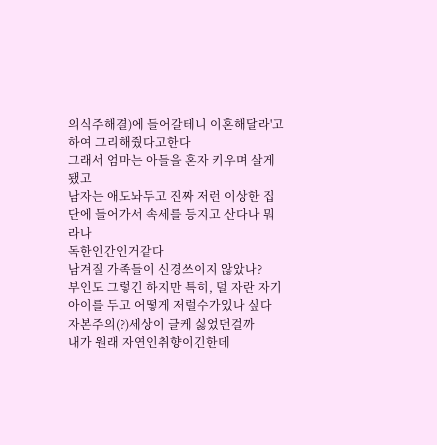의식주해결)에 들어갈테니 이혼해달라'고 하여 그리해줬다고한다
그래서 엄마는 아들을 혼자 키우며 살게됐고
남자는 애도놔두고 진짜 저런 이상한 집단에 들어가서 속세를 등지고 산다나 뭐라나
독한인간인거같다
남겨질 가족들이 신경쓰이지 않았나?
부인도 그렇긴 하지만 특히, 덜 자란 자기아이를 두고 어떻게 저럴수가있나 싶다
자본주의(?)세상이 글케 싫었던걸까
내가 원래 자연인취향이긴한데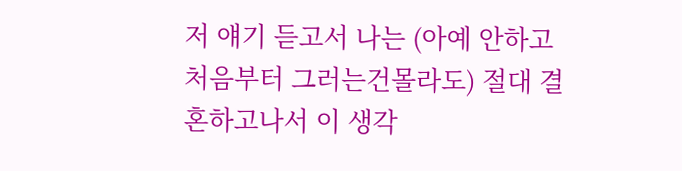저 얘기 듣고서 나는 (아예 안하고 처음부터 그러는건몰라도) 절대 결혼하고나서 이 생각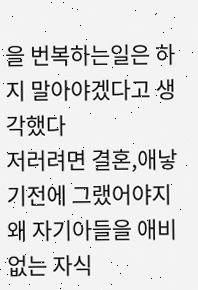을 번복하는일은 하지 말아야겠다고 생각했다
저러려면 결혼,애낳기전에 그랬어야지 왜 자기아들을 애비없는 자식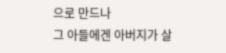으로 만드나
그 아들에겐 아버지가 살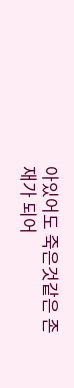아있어도 죽은것같은 존재가 되어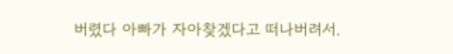버렸다 아빠가 자아찾겠다고 떠나버려서.